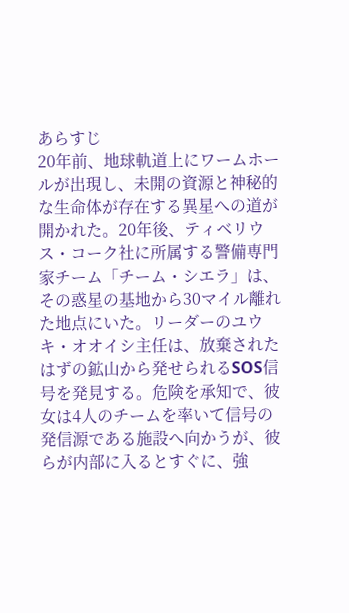あらすじ
20年前、地球軌道上にワームホールが出現し、未開の資源と神秘的な生命体が存在する異星への道が開かれた。20年後、ティベリウス・コーク社に所属する警備専門家チーム「チーム・シエラ」は、その惑星の基地から30マイル離れた地点にいた。リーダーのユウキ・オオイシ主任は、放棄されたはずの鉱山から発せられるSOS信号を発見する。危険を承知で、彼女は4人のチームを率いて信号の発信源である施設へ向かうが、彼らが内部に入るとすぐに、強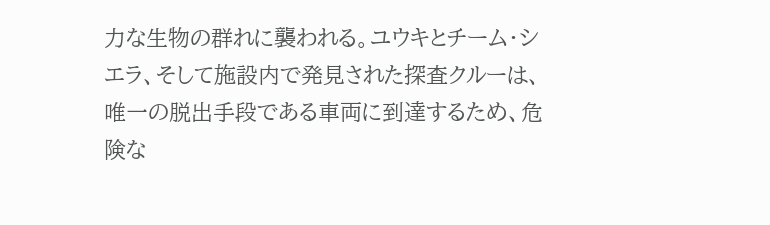力な生物の群れに襲われる。ユウキとチーム・シエラ、そして施設内で発見された探査クルーは、唯一の脱出手段である車両に到達するため、危険な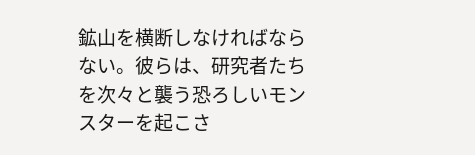鉱山を横断しなければならない。彼らは、研究者たちを次々と襲う恐ろしいモンスターを起こさ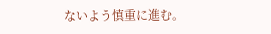ないよう慎重に進む。